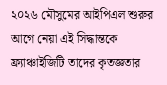২০২৬ মৌসুমের আইপিএল শুরুর আগে নেয়া এই সিদ্ধান্তকে ফ্র্যাঞ্চাইজিটি তাদের কৃতজ্ঞতার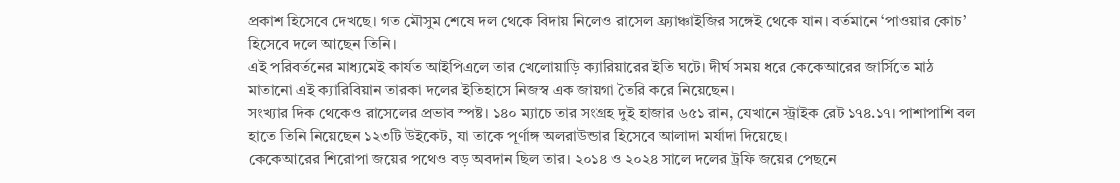প্রকাশ হিসেবে দেখছে। গত মৌসুম শেষে দল থেকে বিদায় নিলেও রাসেল ফ্র্যাঞ্চাইজির সঙ্গেই থেকে যান। বর্তমানে ‘পাওয়ার কোচ’ হিসেবে দলে আছেন তিনি।
এই পরিবর্তনের মাধ্যমেই কার্যত আইপিএলে তার খেলোয়াড়ি ক্যারিয়ারের ইতি ঘটে। দীর্ঘ সময় ধরে কেকেআরের জার্সিতে মাঠ মাতানো এই ক্যারিবিয়ান তারকা দলের ইতিহাসে নিজস্ব এক জায়গা তৈরি করে নিয়েছেন।
সংখ্যার দিক থেকেও রাসেলের প্রভাব স্পষ্ট। ১৪০ ম্যাচে তার সংগ্রহ দুই হাজার ৬৫১ রান, যেখানে স্ট্রাইক রেট ১৭৪.১৭। পাশাপাশি বল হাতে তিনি নিয়েছেন ১২৩টি উইকেট, যা তাকে পূর্ণাঙ্গ অলরাউন্ডার হিসেবে আলাদা মর্যাদা দিয়েছে।
কেকেআরের শিরোপা জয়ের পথেও বড় অবদান ছিল তার। ২০১৪ ও ২০২৪ সালে দলের ট্রফি জয়ের পেছনে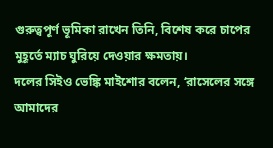গুরুত্বপূর্ণ ভূমিকা রাখেন তিনি, বিশেষ করে চাপের মুহূর্তে ম্যাচ ঘুরিয়ে দেওয়ার ক্ষমতায়।
দলের সিইও ভেঙ্কি মাইশোর বলেন, ‘রাসেলের সঙ্গে আমাদের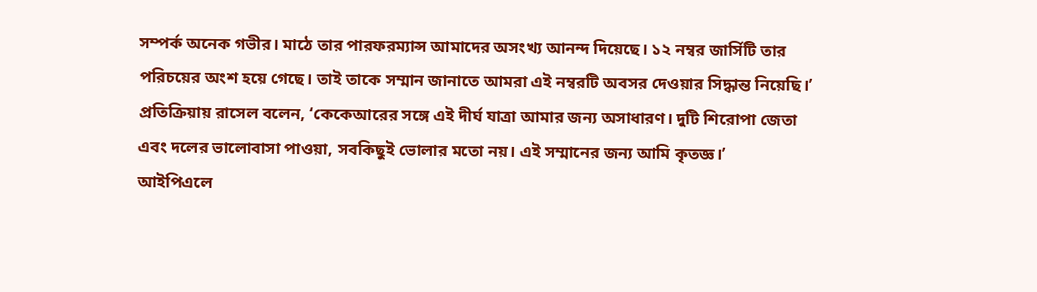সম্পর্ক অনেক গভীর। মাঠে তার পারফরম্যান্স আমাদের অসংখ্য আনন্দ দিয়েছে। ১২ নম্বর জার্সিটি তার পরিচয়ের অংশ হয়ে গেছে। তাই তাকে সম্মান জানাতে আমরা এই নম্বরটি অবসর দেওয়ার সিদ্ধান্ত নিয়েছি।’
প্রতিক্রিয়ায় রাসেল বলেন, ‘কেকেআরের সঙ্গে এই দীর্ঘ যাত্রা আমার জন্য অসাধারণ। দুটি শিরোপা জেতা এবং দলের ভালোবাসা পাওয়া, সবকিছুই ভোলার মতো নয়। এই সম্মানের জন্য আমি কৃতজ্ঞ।’
আইপিএলে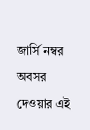জার্সি নম্বর অবসর দেওয়ার এই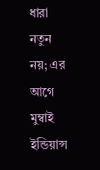ধারা নতুন নয়; এর আগে মুম্বাই ইন্ডিয়ান্স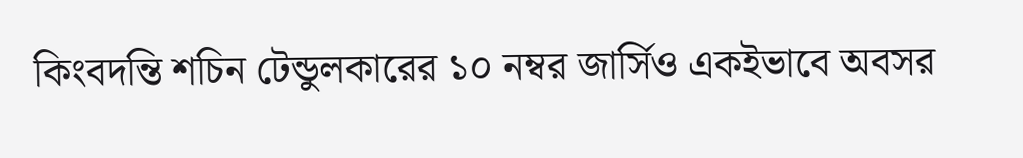কিংবদন্তি শচিন টেন্ডুলকারের ১০ নম্বর জার্সিও একইভাবে অবসর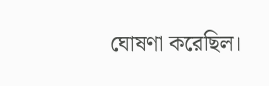ঘোষণা করেছিল।